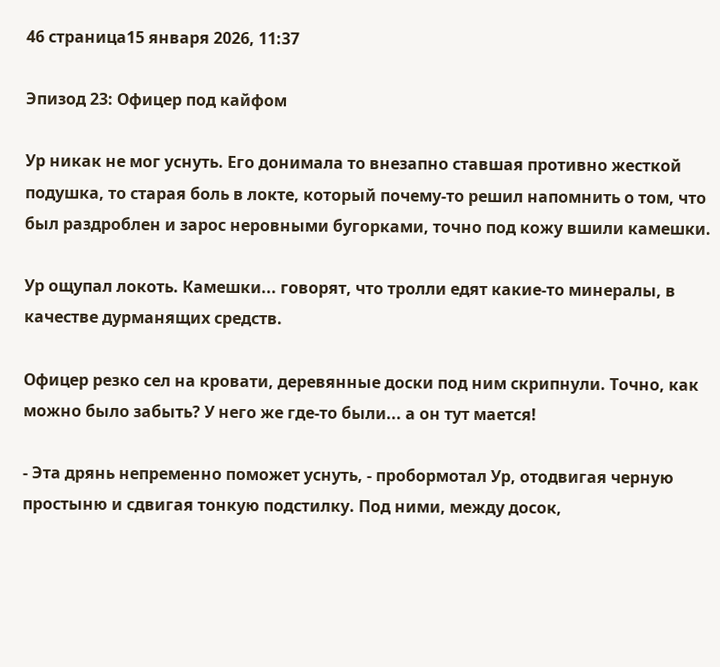46 страница15 января 2026, 11:37

Эпизод 23: Офицер под кайфом

Ур никак не мог уснуть. Его донимала то внезапно ставшая противно жесткой подушка, то старая боль в локте, который почему-то решил напомнить о том, что был раздроблен и зарос неровными бугорками, точно под кожу вшили камешки.

Ур ощупал локоть. Камешки... говорят, что тролли едят какие-то минералы, в качестве дурманящих средств.

Офицер резко сел на кровати, деревянные доски под ним скрипнули. Точно, как можно было забыть? У него же где-то были... а он тут мается!

- Эта дрянь непременно поможет уснуть, - пробормотал Ур, отодвигая черную простыню и сдвигая тонкую подстилку. Под ними, между досок,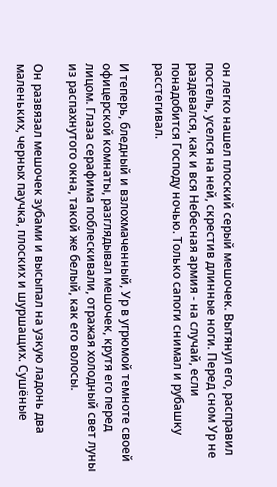он легко нашел плоский серый мешочек. Вытянул его, расправил постель, уселся на ней, скрестив длинные ноги. Перед сном Ур не раздевался, как и вся Небесная армия - на случай, если понадобится Господу ночью. Только сапоги снимал и рубашку расстегивал.

И теперь, бледный и взлохмаченный, Ур в угрюмой темноте своей офицерской комнаты, разглядывал мешочек, крутя его перед лицом. Глаза серафима поблескивали, отражая холодный свет луны из распахнутого окна, такой же белый, как его волосы.

Он развязал мешочек зубами и высыпал на узкую ладонь два маленьких, черных паучка, плоских и шуршащих. Сушёные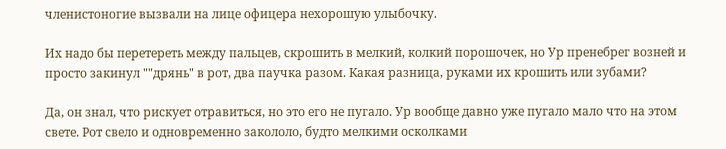членистоногие вызвали на лице офицера нехорошую улыбочку.

Их надо бы перетереть между пальцев, скрошить в мелкий, колкий порошочек, но Ур пренебрег возней и просто закинул ""дрянь" в рот, два паучка разом. Какая разница, руками их крошить или зубами?

Да, он знал, что рискует отравиться, но это его не пугало. Ур вообще давно уже пугало мало что на этом свете. Рот свело и одновременно закололо, будто мелкими осколками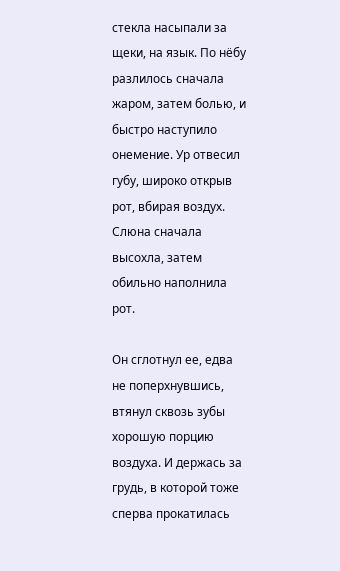стекла насыпали за щеки, на язык. По нёбу разлилось сначала жаром, затем болью, и быстро наступило онемение. Ур отвесил губу, широко открыв рот, вбирая воздух. Слюна сначала высохла, затем обильно наполнила рот.

Он сглотнул ее, едва не поперхнувшись, втянул сквозь зубы хорошую порцию воздуха. И держась за грудь, в которой тоже сперва прокатилась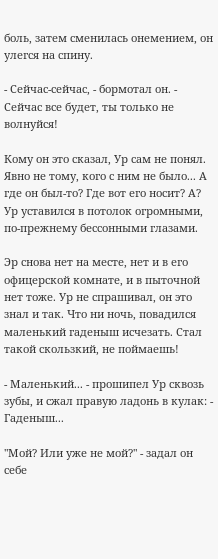боль, затем сменилась онемением, он улегся на спину.

- Сейчас-сейчас, - бормотал он. - Сейчас все будет, ты только не волнуйся!

Кому он это сказал, Ур сам не понял. Явно не тому, кого с ним не было... А где он был-то? Где вот его носит? А? Ур уставился в потолок огромными, по-прежнему бессонными глазами.

Эр снова нет на месте, нет и в его офицерской комнате, и в пыточной нет тоже. Ур не спрашивал, он это знал и так. Что ни ночь, повадился маленький гаденыш исчезать. Стал такой скользкий, не поймаешь!

- Маленький... - прошипел Ур сквозь зубы, и сжал правую ладонь в кулак: - Гаденыш...

"Мой? Или уже не мой?" - задал он себе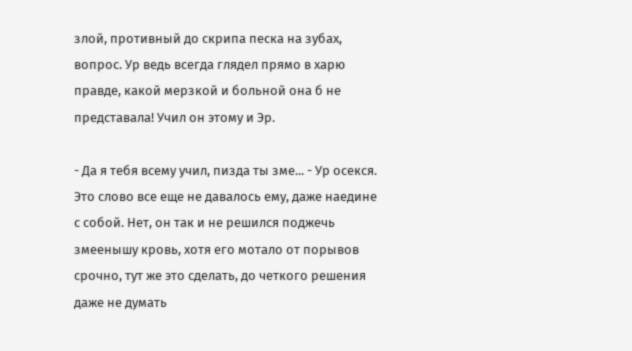злой, противный до скрипа песка на зубах, вопрос. Ур ведь всегда глядел прямо в харю правде, какой мерзкой и больной она б не представала! Учил он этому и Эр.

- Да я тебя всему учил, пизда ты зме... - Ур осекся. Это слово все еще не давалось ему, даже наедине с собой. Нет, он так и не решился поджечь змеенышу кровь, хотя его мотало от порывов срочно, тут же это сделать, до четкого решения даже не думать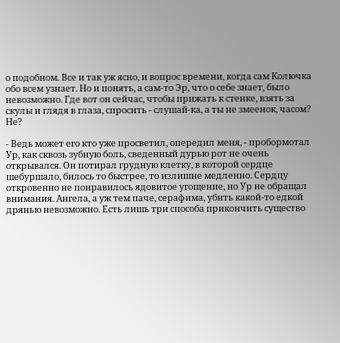о подобном. Все и так уж ясно, и вопрос времени, когда сам Колючка обо всем узнает. Но и понять, а сам-то Эр, что о себе знает, было невозможно. Где вот он сейчас, чтобы прижать к стенке, взять за скулы и глядя в глаза, спросить - слушай-ка, а ты не змеенок, часом? Не?

- Ведь может его кто уже просветил, опередил меня, - пробормотал Ур, как сквозь зубную боль, сведенный дурью рот не очень открывался. Он потирал грудную клетку, в которой сердце шебуршало, билось то быстрее, то излишне медленно. Сердцу откровенно не понравилось ядовитое угощение, но Ур не обращал внимания. Ангела, а уж тем паче, серафима, убить какой-то едкой дрянью невозможно. Есть лишь три способа прикончить существо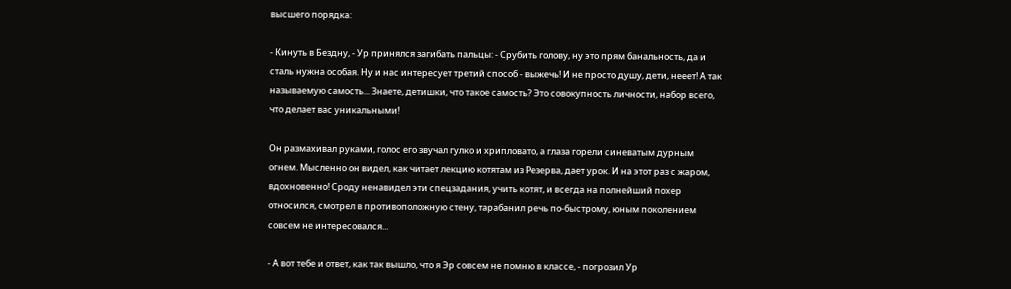высшего порядка:

- Кинуть в Бездну, - Ур принялся загибать пальцы: - Срубить голову, ну это прям банальность, да и сталь нужна особая. Ну и нас интересует третий способ - выжечь! И не просто душу, дети, нееет! А так называемую самость... Знаете, детишки, что такое самость? Это совокупность личности, набор всего, что делает вас уникальными!

Он размахивал руками, голос его звучал гулко и хрипловато, а глаза горели синеватым дурным огнем. Мысленно он видел, как читает лекцию котятам из Резерва, дает урок. И на этот раз с жаром, вдохновенно! Сроду ненавидел эти спецзадания, учить котят, и всегда на полнейший похер относился, смотрел в противоположную стену, тарабанил речь по-быстрому, юным поколением совсем не интересовался...

- А вот тебе и ответ, как так вышло, что я Эр совсем не помню в классе, - погрозил Ур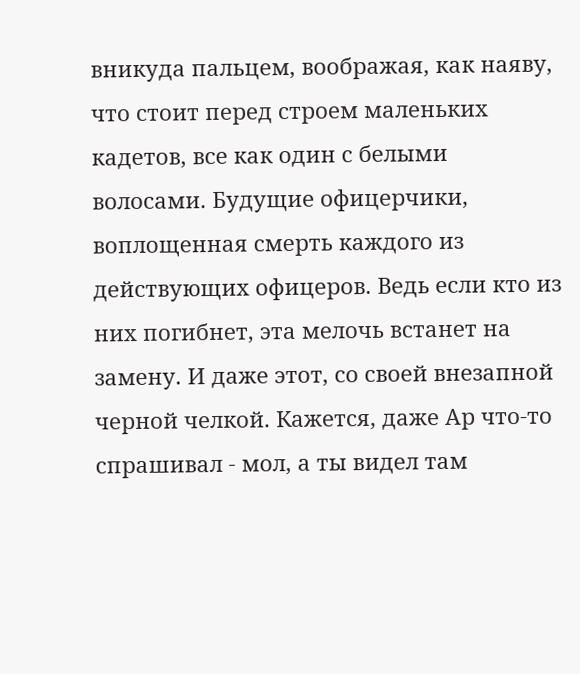вникуда пальцем, воображая, как наяву, что стоит перед строем маленьких кадетов, все как один с белыми волосами. Будущие офицерчики, воплощенная смерть каждого из действующих офицеров. Ведь если кто из них погибнет, эта мелочь встанет на замену. И даже этот, со своей внезапной черной челкой. Кажется, даже Ар что-то спрашивал - мол, а ты видел там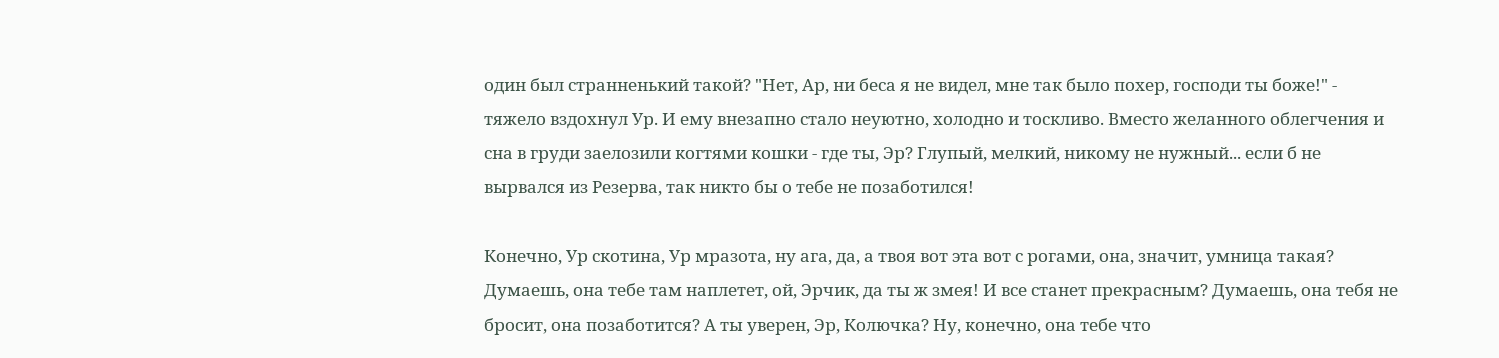один был странненький такой? "Нет, Ар, ни беса я не видел, мне так было похер, господи ты боже!" - тяжело вздохнул Ур. И ему внезапно стало неуютно, холодно и тоскливо. Вместо желанного облегчения и сна в груди заелозили когтями кошки - где ты, Эр? Глупый, мелкий, никому не нужный... если б не вырвался из Резерва, так никто бы о тебе не позаботился!

Конечно, Ур скотина, Ур мразота, ну ага, да, а твоя вот эта вот с рогами, она, значит, умница такая? Думаешь, она тебе там наплетет, ой, Эрчик, да ты ж змея! И все станет прекрасным? Думаешь, она тебя не бросит, она позаботится? А ты уверен, Эр, Колючка? Ну, конечно, она тебе что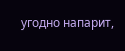угодно напарит,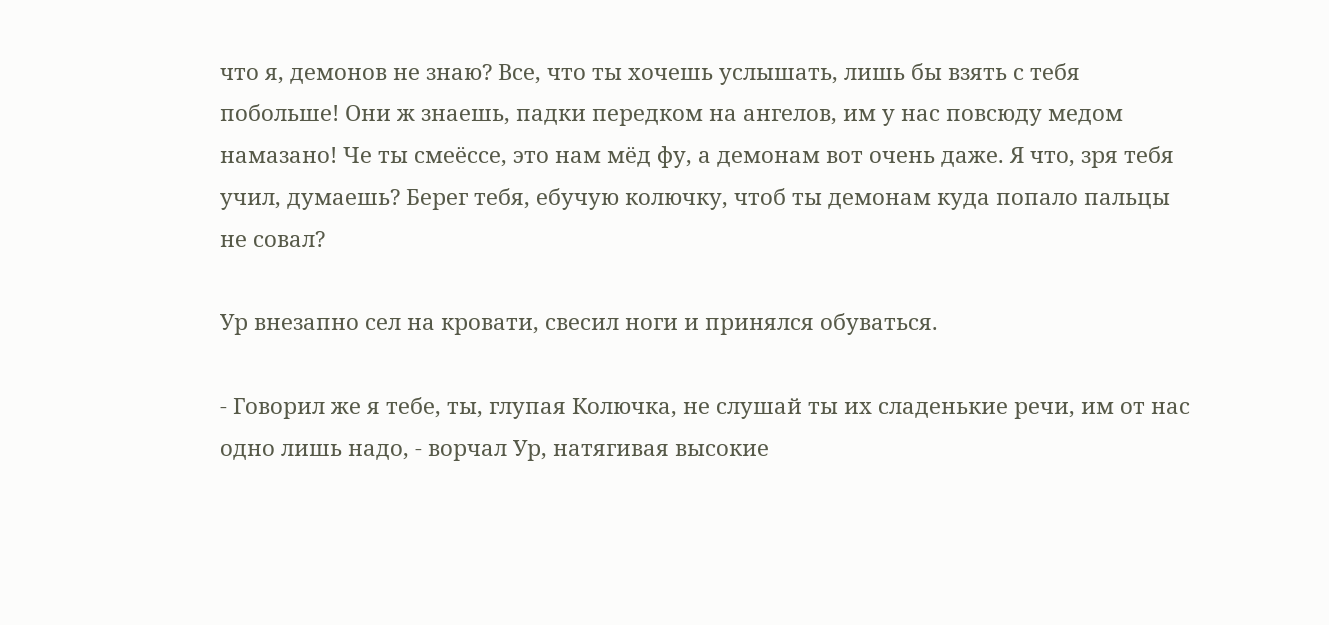что я, демонов не знаю? Все, что ты хочешь услышать, лишь бы взять с тебя побольше! Они ж знаешь, падки передком на ангелов, им у нас повсюду медом намазано! Че ты смеёссе, это нам мёд фу, а демонам вот очень даже. Я что, зря тебя учил, думаешь? Берег тебя, ебучую колючку, чтоб ты демонам куда попало пальцы не совал?

Ур внезапно сел на кровати, свесил ноги и принялся обуваться.

- Говорил же я тебе, ты, глупая Колючка, не слушай ты их сладенькие речи, им от нас одно лишь надо, - ворчал Ур, натягивая высокие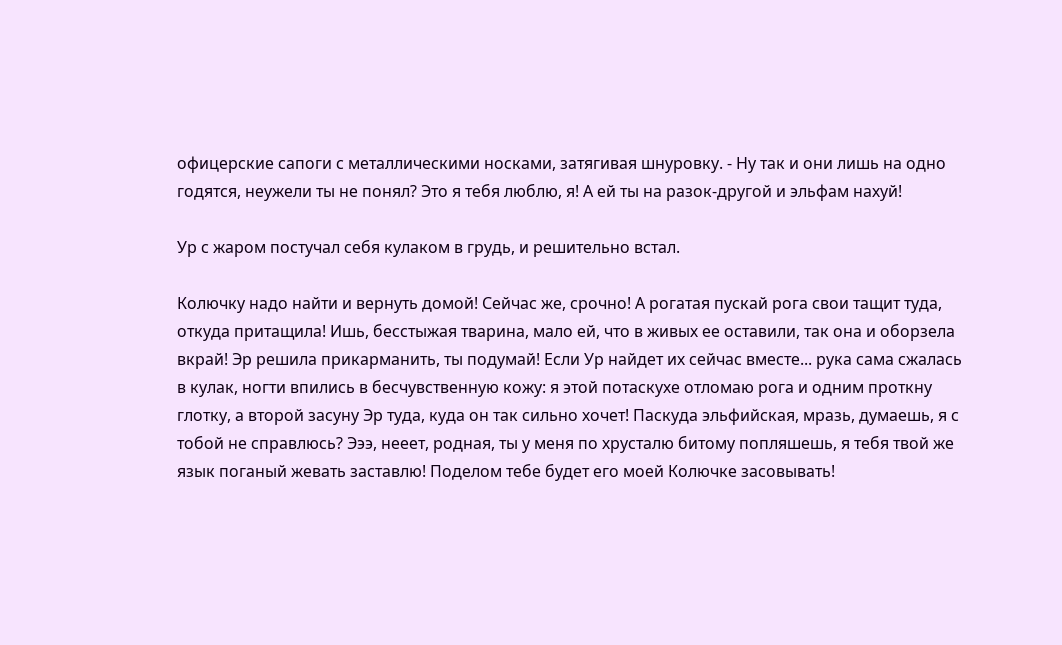офицерские сапоги с металлическими носками, затягивая шнуровку. - Ну так и они лишь на одно годятся, неужели ты не понял? Это я тебя люблю, я! А ей ты на разок-другой и эльфам нахуй!

Ур с жаром постучал себя кулаком в грудь, и решительно встал.

Колючку надо найти и вернуть домой! Сейчас же, срочно! А рогатая пускай рога свои тащит туда, откуда притащила! Ишь, бесстыжая тварина, мало ей, что в живых ее оставили, так она и оборзела вкрай! Эр решила прикарманить, ты подумай! Если Ур найдет их сейчас вместе... рука сама сжалась в кулак, ногти впились в бесчувственную кожу: я этой потаскухе отломаю рога и одним проткну глотку, а второй засуну Эр туда, куда он так сильно хочет! Паскуда эльфийская, мразь, думаешь, я с тобой не справлюсь? Эээ, нееет, родная, ты у меня по хрусталю битому попляшешь, я тебя твой же язык поганый жевать заставлю! Поделом тебе будет его моей Колючке засовывать!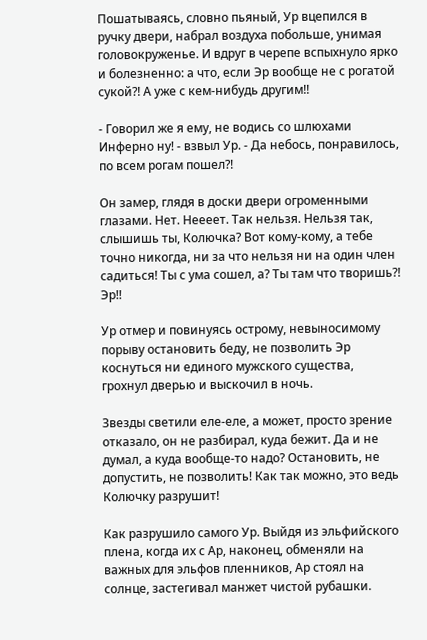Пошатываясь, словно пьяный, Ур вцепился в ручку двери, набрал воздуха побольше, унимая головокруженье. И вдруг в черепе вспыхнуло ярко и болезненно: а что, если Эр вообще не с рогатой сукой?! А уже с кем-нибудь другим!!

- Говорил же я ему, не водись со шлюхами Инферно ну! - взвыл Ур. - Да небось, понравилось, по всем рогам пошел?!

Он замер, глядя в доски двери огроменными глазами. Нет. Неееет. Так нельзя. Нельзя так, слышишь ты, Колючка? Вот кому-кому, а тебе точно никогда, ни за что нельзя ни на один член садиться! Ты с ума сошел, а? Ты там что творишь?! Эр!!

Ур отмер и повинуясь острому, невыносимому порыву остановить беду, не позволить Эр коснуться ни единого мужского существа, грохнул дверью и выскочил в ночь.

Звезды светили еле-еле, а может, просто зрение отказало, он не разбирал, куда бежит. Да и не думал, а куда вообще-то надо? Остановить, не допустить, не позволить! Как так можно, это ведь Колючку разрушит!

Как разрушило самого Ур. Выйдя из эльфийского плена, когда их с Ар, наконец, обменяли на важных для эльфов пленников, Ар стоял на солнце, застегивал манжет чистой рубашки.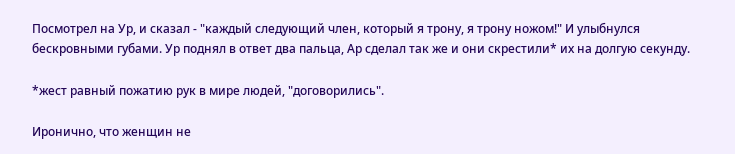Посмотрел на Ур, и сказал - "каждый следующий член, который я трону, я трону ножом!" И улыбнулся бескровными губами. Ур поднял в ответ два пальца, Ар сделал так же и они скрестили* их на долгую секунду.

*жест равный пожатию рук в мире людей, "договорились".

Иронично, что женщин не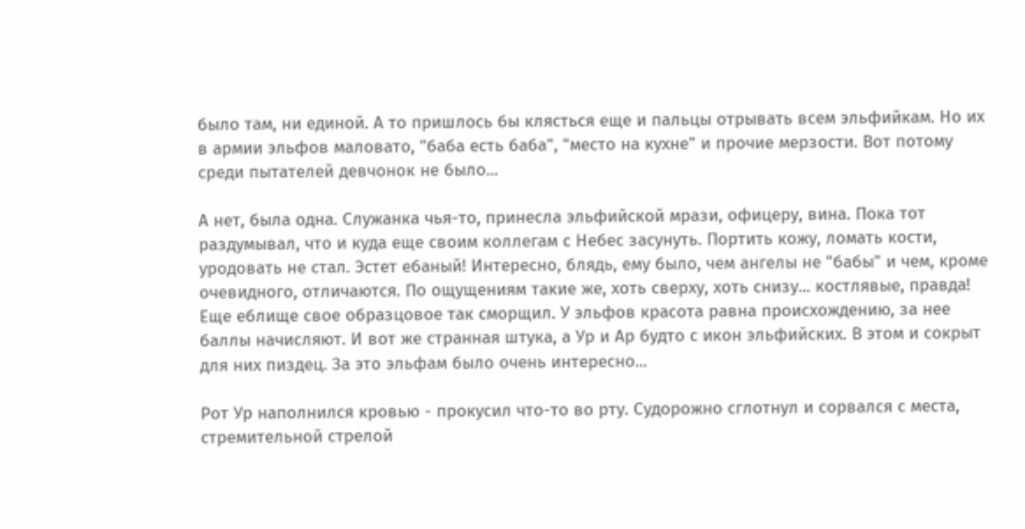было там, ни единой. А то пришлось бы клясться еще и пальцы отрывать всем эльфийкам. Но их в армии эльфов маловато, "баба есть баба", "место на кухне" и прочие мерзости. Вот потому среди пытателей девчонок не было...

А нет, была одна. Служанка чья-то, принесла эльфийской мрази, офицеру, вина. Пока тот раздумывал, что и куда еще своим коллегам с Небес засунуть. Портить кожу, ломать кости, уродовать не стал. Эстет ебаный! Интересно, блядь, ему было, чем ангелы не "бабы" и чем, кроме очевидного, отличаются. По ощущениям такие же, хоть сверху, хоть снизу... костлявые, правда! Еще еблище свое образцовое так сморщил. У эльфов красота равна происхождению, за нее баллы начисляют. И вот же странная штука, а Ур и Ар будто с икон эльфийских. В этом и сокрыт для них пиздец. За это эльфам было очень интересно...

Рот Ур наполнился кровью - прокусил что-то во рту. Судорожно сглотнул и сорвался с места, стремительной стрелой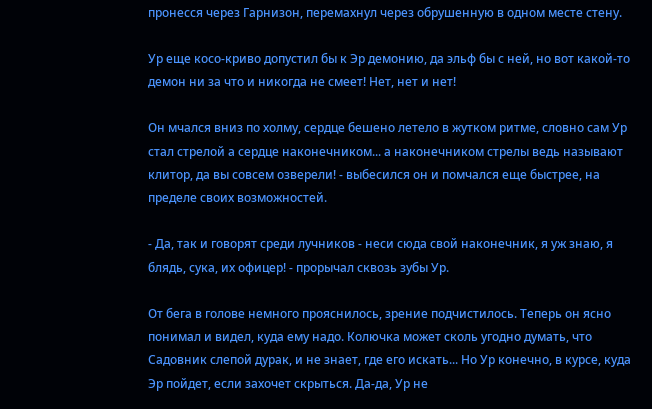пронесся через Гарнизон, перемахнул через обрушенную в одном месте стену.

Ур еще косо-криво допустил бы к Эр демонию, да эльф бы с ней, но вот какой-то демон ни за что и никогда не смеет! Нет, нет и нет!

Он мчался вниз по холму, сердце бешено летело в жутком ритме, словно сам Ур стал стрелой а сердце наконечником... а наконечником стрелы ведь называют клитор, да вы совсем озверели! - выбесился он и помчался еще быстрее, на пределе своих возможностей.

- Да, так и говорят среди лучников - неси сюда свой наконечник, я уж знаю, я блядь, сука, их офицер! - прорычал сквозь зубы Ур.

От бега в голове немного прояснилось, зрение подчистилось. Теперь он ясно понимал и видел, куда ему надо. Колючка может сколь угодно думать, что Садовник слепой дурак, и не знает, где его искать... Но Ур конечно, в курсе, куда Эр пойдет, если захочет скрыться. Да-да, Ур не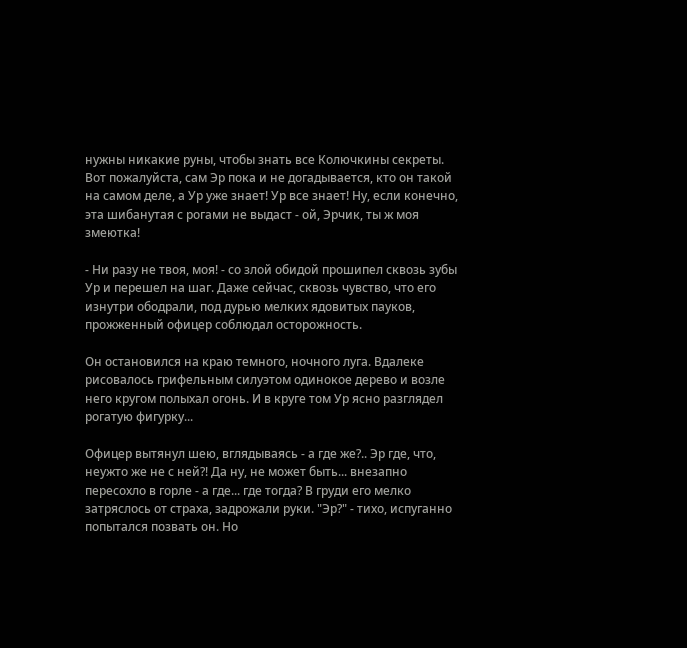нужны никакие руны, чтобы знать все Колючкины секреты. Вот пожалуйста, сам Эр пока и не догадывается, кто он такой на самом деле, а Ур уже знает! Ур все знает! Ну, если конечно, эта шибанутая с рогами не выдаст - ой, Эрчик, ты ж моя змеютка!

- Ни разу не твоя, моя! - со злой обидой прошипел сквозь зубы Ур и перешел на шаг. Даже сейчас, сквозь чувство, что его изнутри ободрали, под дурью мелких ядовитых пауков, прожженный офицер соблюдал осторожность.

Он остановился на краю темного, ночного луга. Вдалеке рисовалось грифельным силуэтом одинокое дерево и возле него кругом полыхал огонь. И в круге том Ур ясно разглядел рогатую фигурку...

Офицер вытянул шею, вглядываясь - а где же?.. Эр где, что, неужто же не с ней?! Да ну, не может быть... внезапно пересохло в горле - а где... где тогда? В груди его мелко затряслось от страха, задрожали руки. "Эр?" - тихо, испуганно попытался позвать он. Но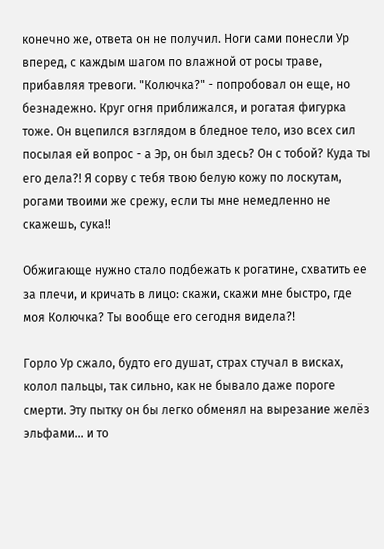конечно же, ответа он не получил. Ноги сами понесли Ур вперед, с каждым шагом по влажной от росы траве, прибавляя тревоги. "Колючка?" - попробовал он еще, но безнадежно. Круг огня приближался, и рогатая фигурка тоже. Он вцепился взглядом в бледное тело, изо всех сил посылая ей вопрос - а Эр, он был здесь? Он с тобой? Куда ты его дела?! Я сорву с тебя твою белую кожу по лоскутам, рогами твоими же срежу, если ты мне немедленно не скажешь, сука!!

Обжигающе нужно стало подбежать к рогатине, схватить ее за плечи, и кричать в лицо: скажи, скажи мне быстро, где моя Колючка? Ты вообще его сегодня видела?!

Горло Ур сжало, будто его душат, страх стучал в висках, колол пальцы, так сильно, как не бывало даже пороге смерти. Эту пытку он бы легко обменял на вырезание желёз эльфами... и то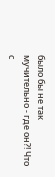было бы не так мучительно - где он?! Что с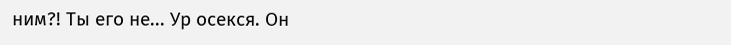ним?! Ты его не... Ур осекся. Он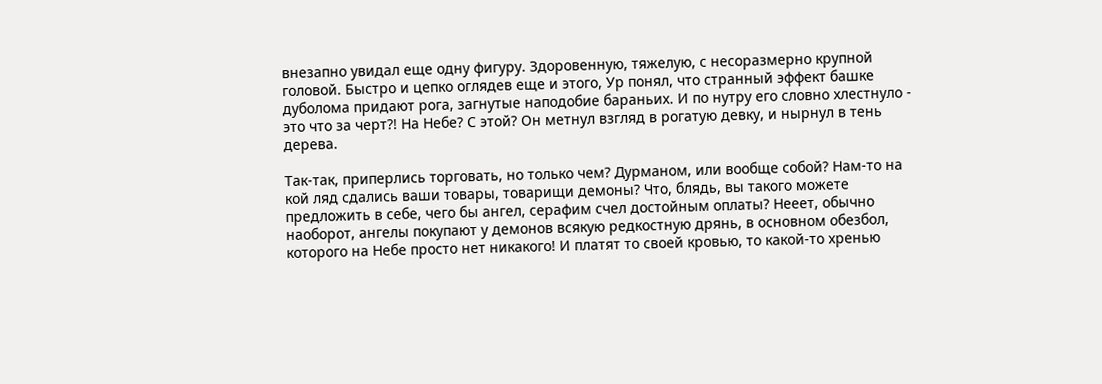внезапно увидал еще одну фигуру. Здоровенную, тяжелую, с несоразмерно крупной головой. Быстро и цепко оглядев еще и этого, Ур понял, что странный эффект башке дуболома придают рога, загнутые наподобие бараньих. И по нутру его словно хлестнуло - это что за черт?! На Небе? С этой? Он метнул взгляд в рогатую девку, и нырнул в тень дерева.

Так-так, приперлись торговать, но только чем? Дурманом, или вообще собой? Нам-то на кой ляд сдались ваши товары, товарищи демоны? Что, блядь, вы такого можете предложить в себе, чего бы ангел, серафим счел достойным оплаты? Нееет, обычно наоборот, ангелы покупают у демонов всякую редкостную дрянь, в основном обезбол, которого на Небе просто нет никакого! И платят то своей кровью, то какой-то хренью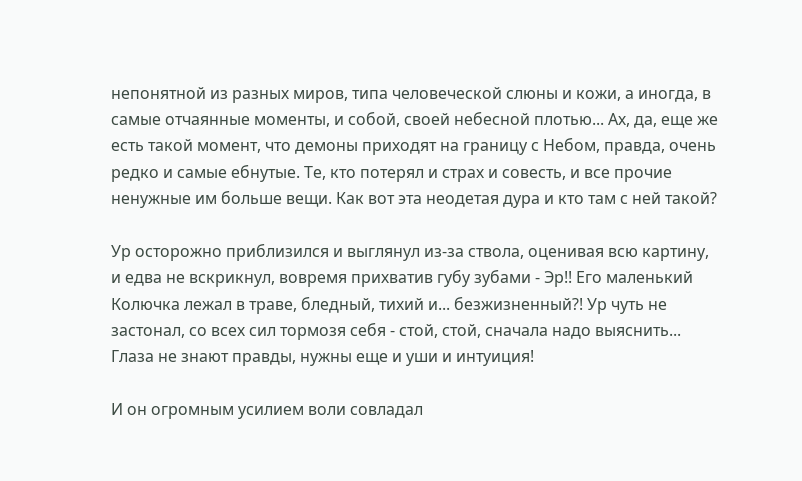непонятной из разных миров, типа человеческой слюны и кожи, а иногда, в самые отчаянные моменты, и собой, своей небесной плотью... Ах, да, еще же есть такой момент, что демоны приходят на границу с Небом, правда, очень редко и самые ебнутые. Те, кто потерял и страх и совесть, и все прочие ненужные им больше вещи. Как вот эта неодетая дура и кто там с ней такой?

Ур осторожно приблизился и выглянул из-за ствола, оценивая всю картину, и едва не вскрикнул, вовремя прихватив губу зубами - Эр!! Его маленький Колючка лежал в траве, бледный, тихий и... безжизненный?! Ур чуть не застонал, со всех сил тормозя себя - стой, стой, сначала надо выяснить... Глаза не знают правды, нужны еще и уши и интуиция!

И он огромным усилием воли совладал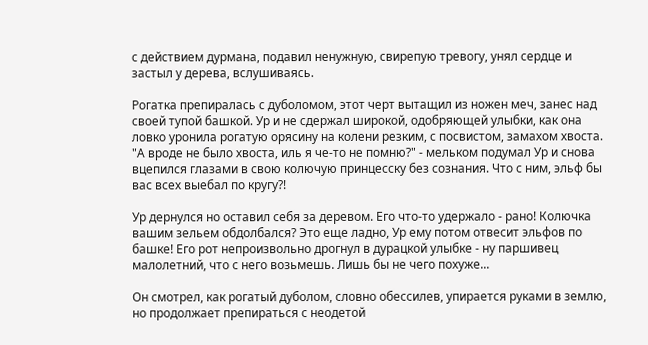с действием дурмана, подавил ненужную, свирепую тревогу, унял сердце и застыл у дерева, вслушиваясь.

Рогатка препиралась с дуболомом, этот черт вытащил из ножен меч, занес над своей тупой башкой. Ур и не сдержал широкой, одобряющей улыбки, как она ловко уронила рогатую орясину на колени резким, с посвистом, замахом хвоста. "А вроде не было хвоста, иль я че-то не помню?" - мельком подумал Ур и снова вцепился глазами в свою колючую принцесску без сознания. Что с ним, эльф бы вас всех выебал по кругу?!

Ур дернулся но оставил себя за деревом. Его что-то удержало - рано! Колючка вашим зельем обдолбался? Это еще ладно, Ур ему потом отвесит эльфов по башке! Его рот непроизвольно дрогнул в дурацкой улыбке - ну паршивец малолетний, что с него возьмешь. Лишь бы не чего похуже...

Он смотрел, как рогатый дуболом, словно обессилев, упирается руками в землю, но продолжает препираться с неодетой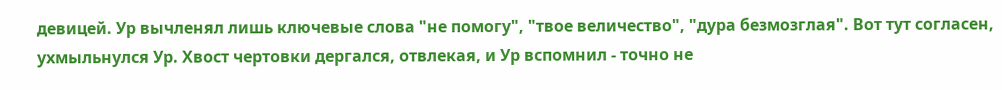девицей. Ур вычленял лишь ключевые слова "не помогу", "твое величество", "дура безмозглая". Вот тут согласен, ухмыльнулся Ур. Хвост чертовки дергался, отвлекая, и Ур вспомнил - точно не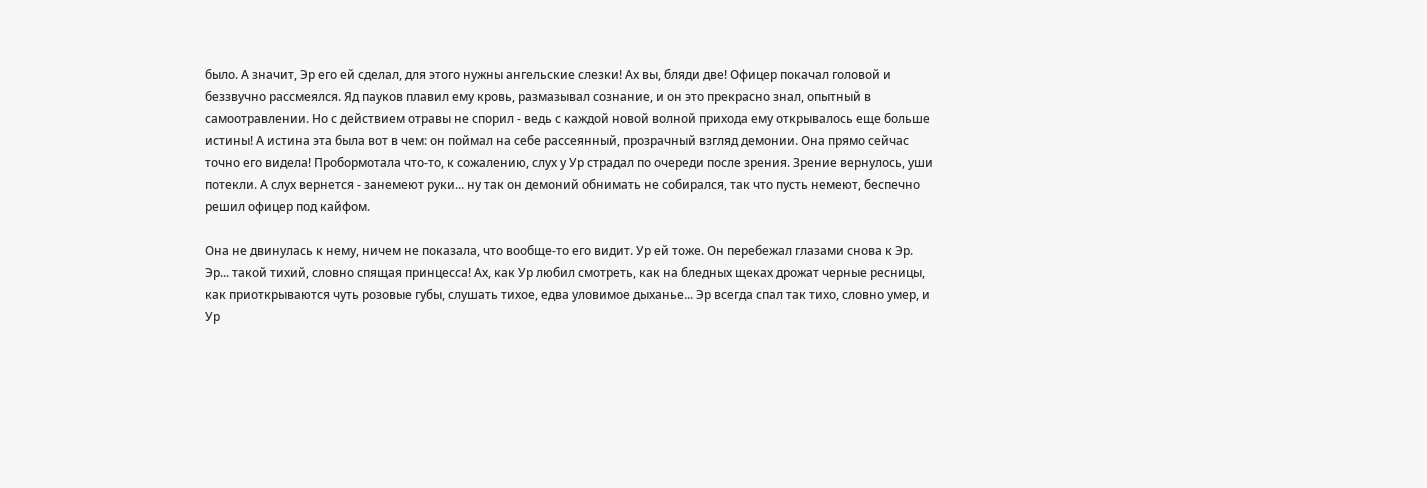было. А значит, Эр его ей сделал, для этого нужны ангельские слезки! Ах вы, бляди две! Офицер покачал головой и беззвучно рассмеялся. Яд пауков плавил ему кровь, размазывал сознание, и он это прекрасно знал, опытный в самоотравлении. Но с действием отравы не спорил - ведь с каждой новой волной прихода ему открывалось еще больше истины! А истина эта была вот в чем: он поймал на себе рассеянный, прозрачный взгляд демонии. Она прямо сейчас точно его видела! Пробормотала что-то, к сожалению, слух у Ур страдал по очереди после зрения. Зрение вернулось, уши потекли. А слух вернется - занемеют руки... ну так он демоний обнимать не собирался, так что пусть немеют, беспечно решил офицер под кайфом.

Она не двинулась к нему, ничем не показала, что вообще-то его видит. Ур ей тоже. Он перебежал глазами снова к Эр. Эр... такой тихий, словно спящая принцесса! Ах, как Ур любил смотреть, как на бледных щеках дрожат черные ресницы, как приоткрываются чуть розовые губы, слушать тихое, едва уловимое дыханье... Эр всегда спал так тихо, словно умер, и Ур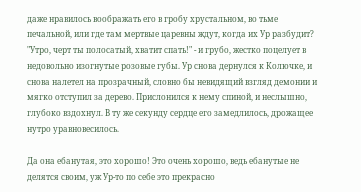даже нравилось воображать его в гробу хрустальном, во тьме печальной, или где там мертвые царевны ждут, когда их Ур разбудит? "Утро, черт ты полосатый, хватит спать!" - и грубо, жестко поцелует в недовольно изогнутые розовые губы. Ур снова дернулся к Колючке, и снова налетел на прозрачный, словно бы невидящий взгляд демонии и мягко отступил за дерево. Прислонился к нему спиной, и неслышно, глубоко вздохнул. В ту же секунду сердце его замедлилось, дрожащее нутро уравновесилось.

Да она ебанутая, это хорошо! Это очень хорошо, ведь ебанутые не делятся своим, уж Ур-то по себе это прекрасно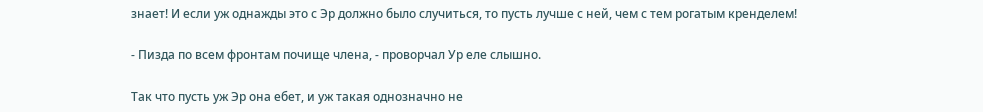знает! И если уж однажды это с Эр должно было случиться, то пусть лучше с ней, чем с тем рогатым кренделем!

- Пизда по всем фронтам почище члена, - проворчал Ур еле слышно.

Так что пусть уж Эр она ебет, и уж такая однозначно не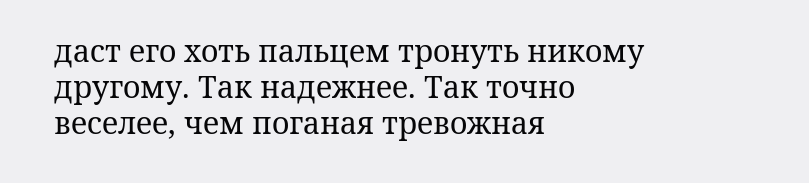даст его хоть пальцем тронуть никому другому. Так надежнее. Так точно веселее, чем поганая тревожная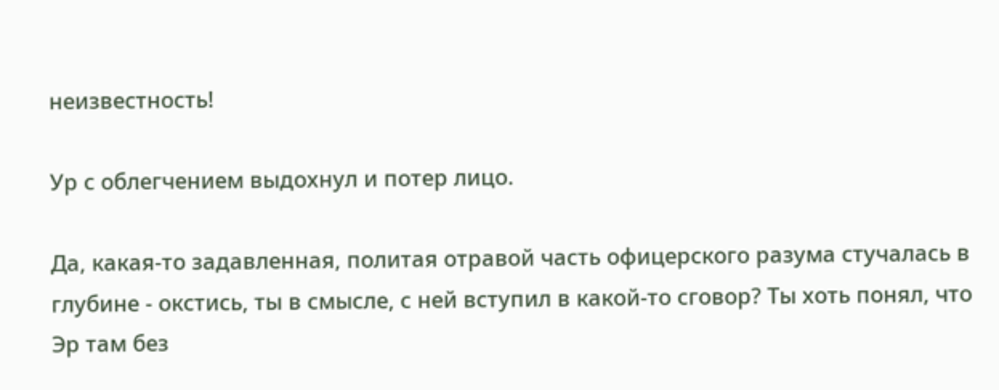неизвестность!

Ур с облегчением выдохнул и потер лицо.

Да, какая-то задавленная, политая отравой часть офицерского разума стучалась в глубине - окстись, ты в смысле, с ней вступил в какой-то сговор? Ты хоть понял, что Эр там без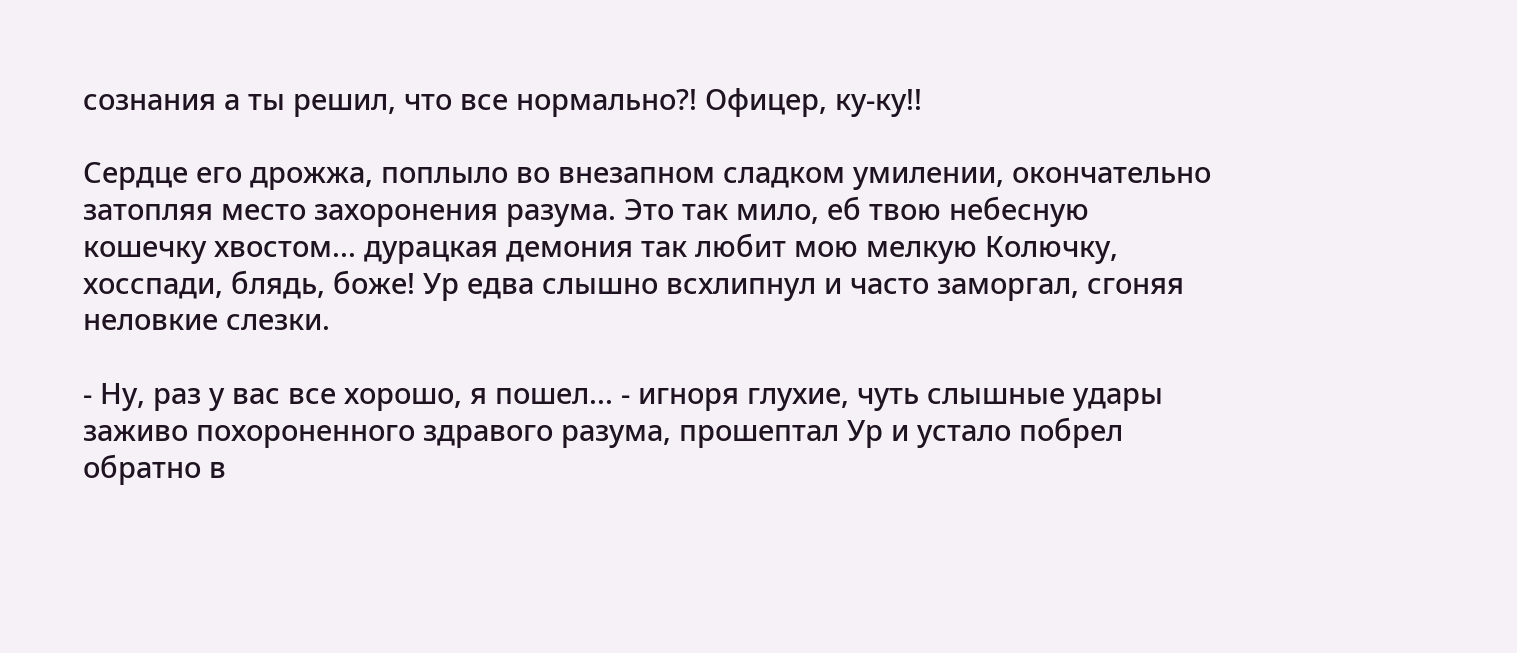сознания а ты решил, что все нормально?! Офицер, ку-ку!!

Сердце его дрожжа, поплыло во внезапном сладком умилении, окончательно затопляя место захоронения разума. Это так мило, еб твою небесную кошечку хвостом... дурацкая демония так любит мою мелкую Колючку, хосспади, блядь, боже! Ур едва слышно всхлипнул и часто заморгал, сгоняя неловкие слезки.

- Ну, раз у вас все хорошо, я пошел... - игноря глухие, чуть слышные удары заживо похороненного здравого разума, прошептал Ур и устало побрел обратно в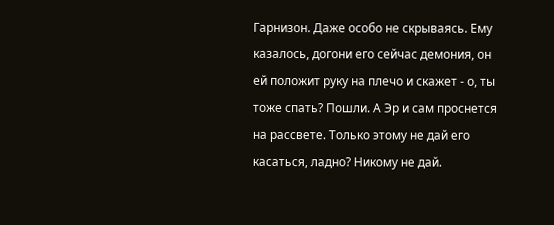Гарнизон. Даже особо не скрываясь. Ему казалось, догони его сейчас демония, он ей положит руку на плечо и скажет - о, ты тоже спать? Пошли. А Эр и сам проснется на рассвете. Только этому не дай его касаться, ладно? Никому не дай.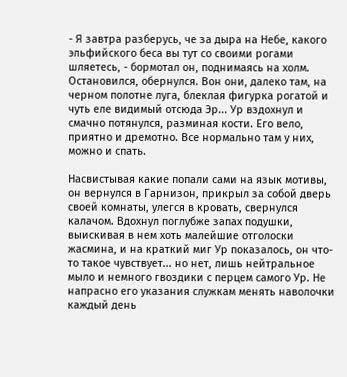- Я завтра разберусь, че за дыра на Небе, какого эльфийского беса вы тут со своими рогами шляетесь, - бормотал он, поднимаясь на холм. Остановился, обернулся. Вон они, далеко там, на черном полотне луга, блеклая фигурка рогатой и чуть еле видимый отсюда Эр... Ур вздохнул и смачно потянулся, разминая кости. Его вело, приятно и дремотно. Все нормально там у них, можно и спать.

Насвистывая какие попали сами на язык мотивы, он вернулся в Гарнизон, прикрыл за собой дверь своей комнаты, улегся в кровать, свернулся калачом. Вдохнул поглубже запах подушки, выискивая в нем хоть малейшие отголоски жасмина, и на краткий миг Ур показалось, он что-то такое чувствует... но нет, лишь нейтральное мыло и немного гвоздики с перцем самого Ур. Не напрасно его указания служкам менять наволочки каждый день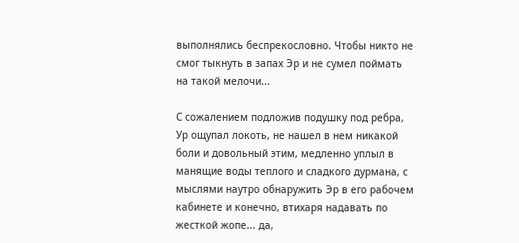выполнялись беспрекословно. Чтобы никто не смог тыкнуть в запах Эр и не сумел поймать на такой мелочи...

С сожалением подложив подушку под ребра, Ур ощупал локоть, не нашел в нем никакой боли и довольный этим, медленно уплыл в манящие воды теплого и сладкого дурмана, с мыслями наутро обнаружить Эр в его рабочем кабинете и конечно, втихаря надавать по жесткой жопе... да,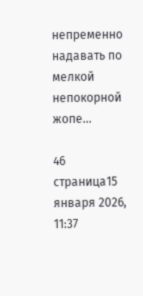непременно надавать по мелкой непокорной жопе...

46 страница15 января 2026, 11:37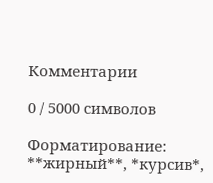Комментарии

0 / 5000 символов

Форматирование: **жирный**, *курсив*,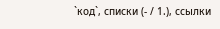`код`, списки (- / 1.), ссылки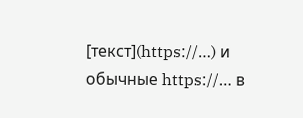[текст](https://…) и обычные https://… в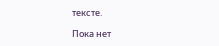тексте.

Пока нет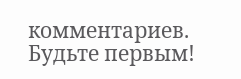комментариев. Будьте первым!